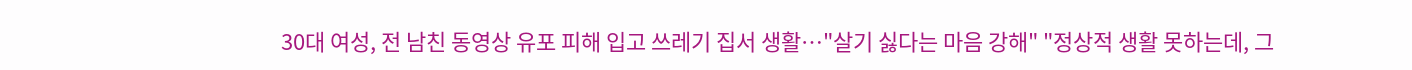30대 여성, 전 남친 동영상 유포 피해 입고 쓰레기 집서 생활…"살기 싫다는 마음 강해" "정상적 생활 못하는데, 그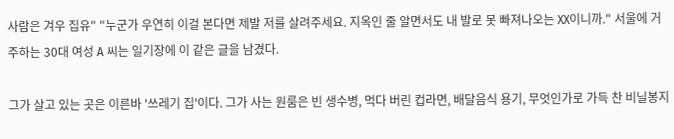사람은 겨우 집유" "누군가 우연히 이걸 본다면 제발 저를 살려주세요. 지옥인 줄 알면서도 내 발로 못 빠져나오는 XX이니까." 서울에 거주하는 30대 여성 A 씨는 일기장에 이 같은 글을 남겼다.

그가 살고 있는 곳은 이른바 '쓰레기 집'이다. 그가 사는 원룸은 빈 생수병, 먹다 버린 컵라면, 배달음식 용기, 무엇인가로 가득 찬 비닐봉지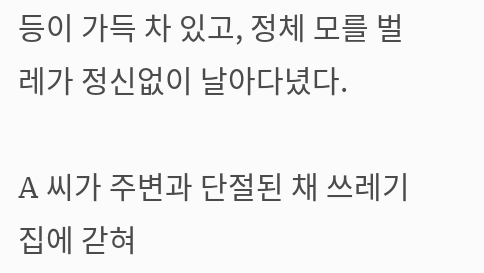등이 가득 차 있고, 정체 모를 벌레가 정신없이 날아다녔다.

A 씨가 주변과 단절된 채 쓰레기 집에 갇혀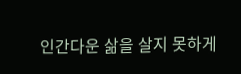인간다운 삶을 살지 못하게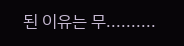된 이유는 무..........